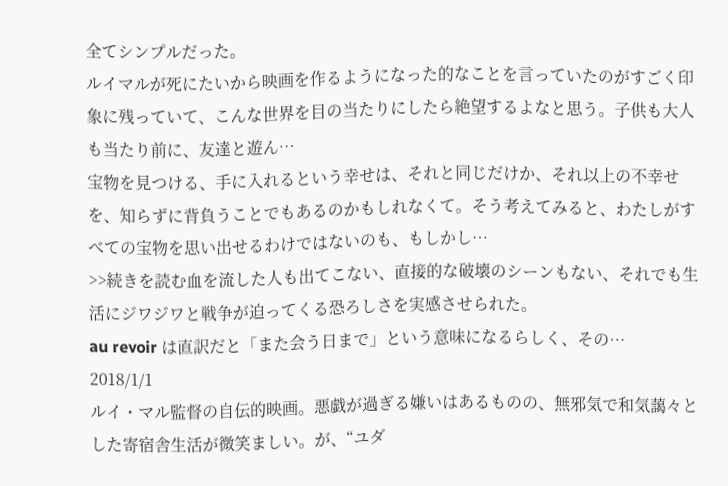全てシンプルだった。
ルイマルが死にたいから映画を作るようになった的なことを言っていたのがすごく印象に残っていて、こんな世界を目の当たりにしたら絶望するよなと思う。子供も大人も当たり前に、友達と遊ん…
宝物を見つける、手に入れるという幸せは、それと同じだけか、それ以上の不幸せを、知らずに背負うことでもあるのかもしれなくて。そう考えてみると、わたしがすべての宝物を思い出せるわけではないのも、もしかし…
>>続きを読む血を流した人も出てこない、直接的な破壊のシーンもない、それでも生活にジワジワと戦争が迫ってくる恐ろしさを実感させられた。
au revoir は直訳だと「また会う日まで」という意味になるらしく、その…
2018/1/1
ルイ・マル監督の自伝的映画。悪戯が過ぎる嫌いはあるものの、無邪気で和気藹々とした寄宿舎生活が微笑ましい。が、“ユダ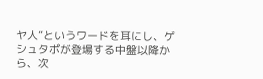ヤ人”というワードを耳にし、ゲシュタポが登場する中盤以降から、次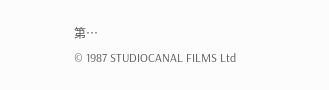第…
© 1987 STUDIOCANAL FILMS Ltd